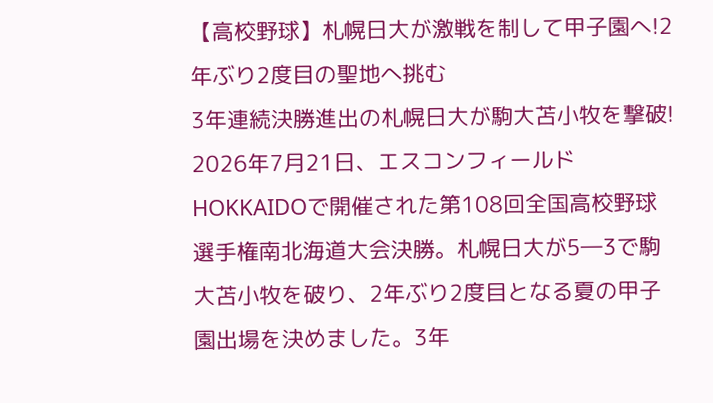【高校野球】札幌日大が激戦を制して甲子園へ!2年ぶり2度目の聖地へ挑む
3年連続決勝進出の札幌日大が駒大苫小牧を撃破!
2026年7月21日、エスコンフィールドHOKKAIDOで開催された第108回全国高校野球選手権南北海道大会決勝。札幌日大が5―3で駒大苫小牧を破り、2年ぶり2度目となる夏の甲子園出場を決めました。3年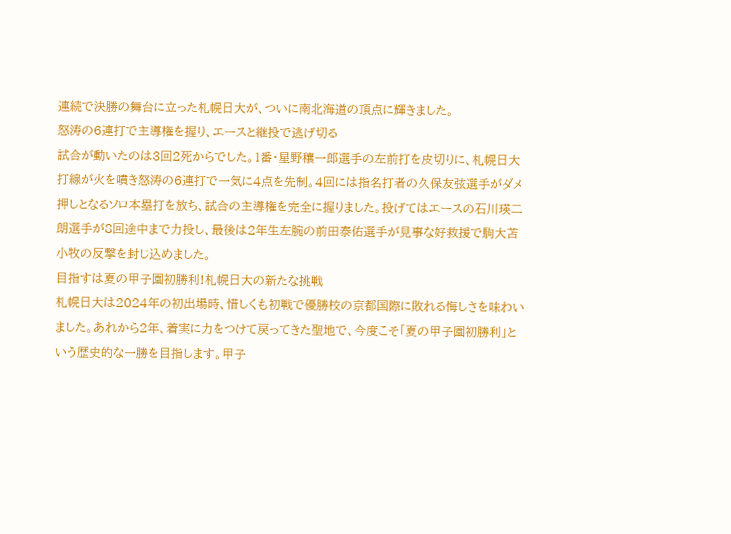連続で決勝の舞台に立った札幌日大が、ついに南北海道の頂点に輝きました。
怒涛の6連打で主導権を握り、エースと継投で逃げ切る
試合が動いたのは3回2死からでした。1番・星野穰一郎選手の左前打を皮切りに、札幌日大打線が火を噴き怒涛の6連打で一気に4点を先制。4回には指名打者の久保友弦選手がダメ押しとなるソロ本塁打を放ち、試合の主導権を完全に握りました。投げてはエースの石川瑛二朗選手が8回途中まで力投し、最後は2年生左腕の前田泰佑選手が見事な好救援で駒大苫小牧の反撃を封じ込めました。
目指すは夏の甲子園初勝利!札幌日大の新たな挑戦
札幌日大は2024年の初出場時、惜しくも初戦で優勝校の京都国際に敗れる悔しさを味わいました。あれから2年、着実に力をつけて戻ってきた聖地で、今度こそ「夏の甲子園初勝利」という歴史的な一勝を目指します。甲子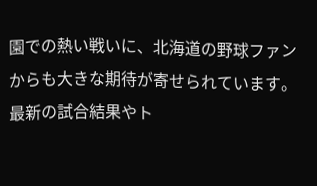園での熱い戦いに、北海道の野球ファンからも大きな期待が寄せられています。最新の試合結果やト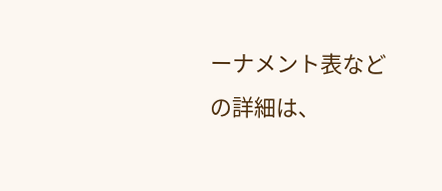ーナメント表などの詳細は、